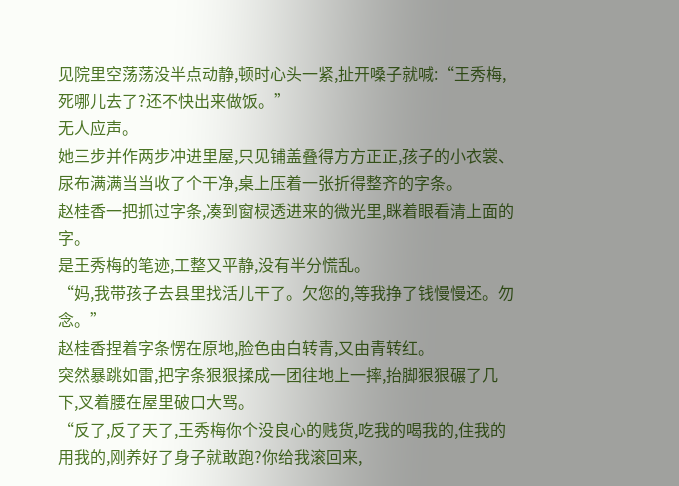见院里空荡荡没半点动静,顿时心头一紧,扯开嗓子就喊:“王秀梅,死哪儿去了?还不快出来做饭。”
无人应声。
她三步并作两步冲进里屋,只见铺盖叠得方方正正,孩子的小衣裳、尿布满满当当收了个干净,桌上压着一张折得整齐的字条。
赵桂香一把抓过字条,凑到窗棂透进来的微光里,眯着眼看清上面的字。
是王秀梅的笔迹,工整又平静,没有半分慌乱。
“妈,我带孩子去县里找活儿干了。欠您的,等我挣了钱慢慢还。勿念。”
赵桂香捏着字条愣在原地,脸色由白转青,又由青转红。
突然暴跳如雷,把字条狠狠揉成一团往地上一摔,抬脚狠狠碾了几下,叉着腰在屋里破口大骂。
“反了,反了天了,王秀梅你个没良心的贱货,吃我的喝我的,住我的用我的,刚养好了身子就敢跑?你给我滚回来,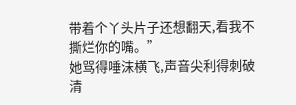带着个丫头片子还想翻天,看我不撕烂你的嘴。”
她骂得唾沫横飞,声音尖利得刺破清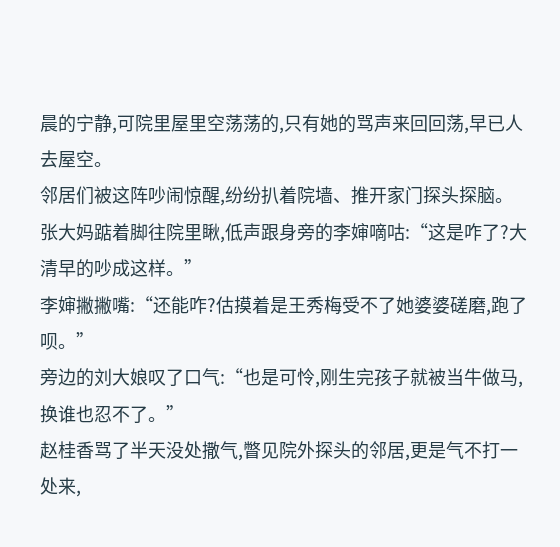晨的宁静,可院里屋里空荡荡的,只有她的骂声来回回荡,早已人去屋空。
邻居们被这阵吵闹惊醒,纷纷扒着院墙、推开家门探头探脑。
张大妈踮着脚往院里瞅,低声跟身旁的李婶嘀咕:“这是咋了?大清早的吵成这样。”
李婶撇撇嘴:“还能咋?估摸着是王秀梅受不了她婆婆磋磨,跑了呗。”
旁边的刘大娘叹了口气:“也是可怜,刚生完孩子就被当牛做马,换谁也忍不了。”
赵桂香骂了半天没处撒气,瞥见院外探头的邻居,更是气不打一处来,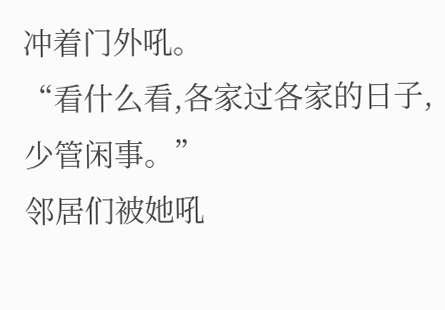冲着门外吼。
“看什么看,各家过各家的日子,少管闲事。”
邻居们被她吼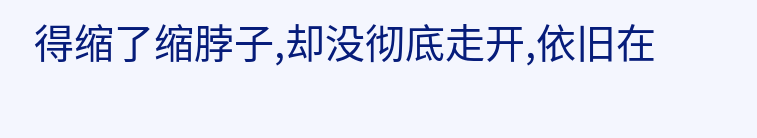得缩了缩脖子,却没彻底走开,依旧在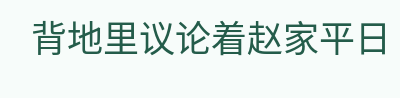背地里议论着赵家平日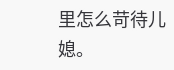里怎么苛待儿媳。